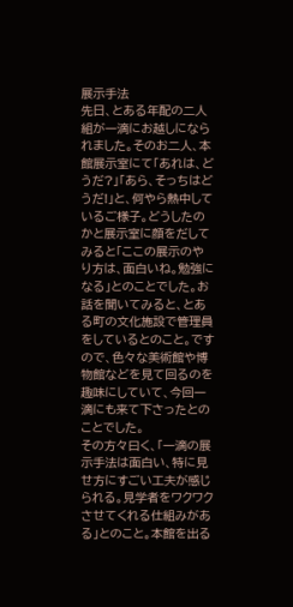展示手法
先日、とある年配の二人組が一滴にお越しになられました。そのお二人、本館展示室にて「あれは、どうだ?」「あら、そっちはどうだ!」と、何やら熱中しているご様子。どうしたのかと展示室に顔をだしてみると「ここの展示のやり方は、面白いね。勉強になる」とのことでした。お話を聞いてみると、とある町の文化施設で管理員をしているとのこと。ですので、色々な美術館や博物館などを見て回るのを趣味にしていて、今回一滴にも来て下さったとのことでした。
その方々曰く、「一滴の展示手法は面白い、特に見せ方にすごい工夫が感じられる。見学者をワクワクさせてくれる仕組みがある」とのこと。本館を出る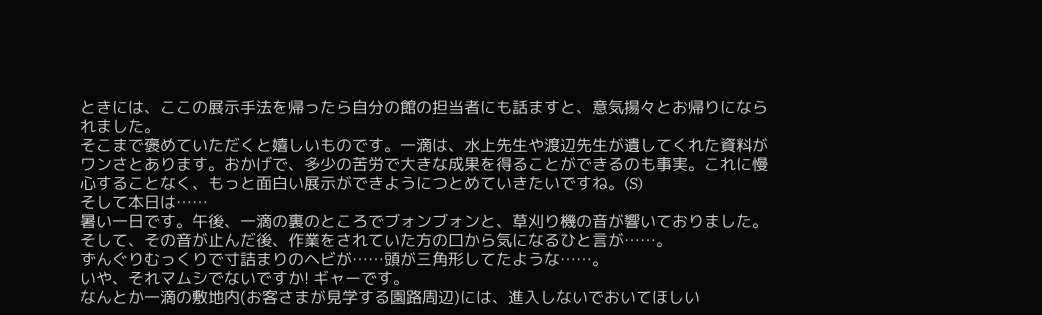ときには、ここの展示手法を帰ったら自分の館の担当者にも話ますと、意気揚々とお帰りになられました。
そこまで褒めていただくと嬉しいものです。一滴は、水上先生や渡辺先生が遺してくれた資料がワンさとあります。おかげで、多少の苦労で大きな成果を得ることができるのも事実。これに慢心することなく、もっと面白い展示ができようにつとめていきたいですね。(S)
そして本日は……
暑い一日です。午後、一滴の裏のところでブォンブォンと、草刈り機の音が響いておりました。そして、その音が止んだ後、作業をされていた方の口から気になるひと言が……。
ずんぐりむっくりで寸詰まりのヘビが……頭が三角形してたような……。
いや、それマムシでないですか! ギャーです。
なんとか一滴の敷地内(お客さまが見学する園路周辺)には、進入しないでおいてほしい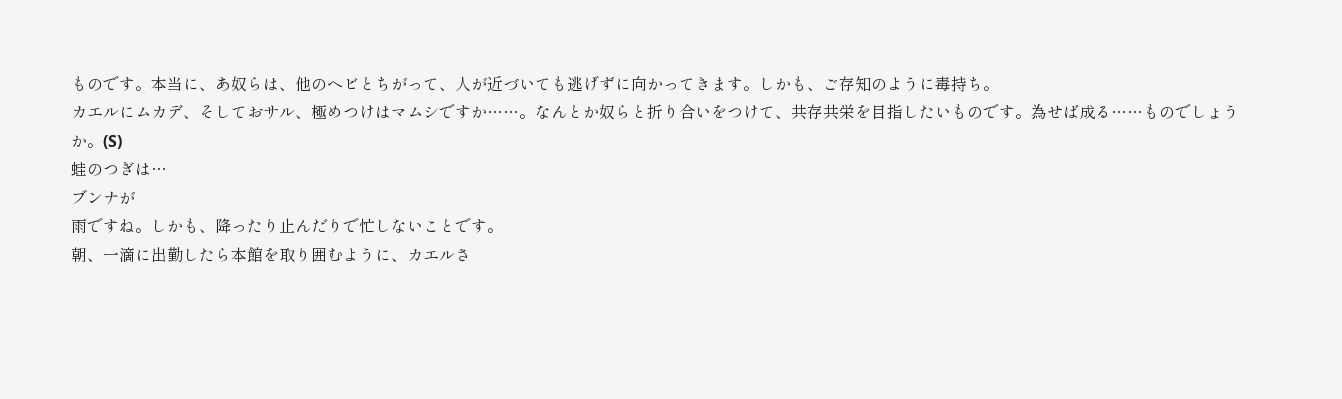ものです。本当に、あ奴らは、他のヘビとちがって、人が近づいても逃げずに向かってきます。しかも、ご存知のように毒持ち。
カエルにムカデ、そしておサル、極めつけはマムシですか……。なんとか奴らと折り合いをつけて、共存共栄を目指したいものです。為せば成る……ものでしょうか。(S)
蛙のつぎは…
ブンナが
雨ですね。しかも、降ったり止んだりで忙しないことです。
朝、一滴に出勤したら本館を取り囲むように、カエルさ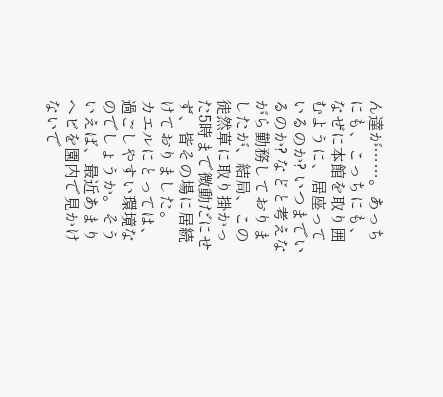ん達が……。あっちにも、こっちにも、なぜに本館を取り囲むように、居座っているのか? いつまでいるのか? などと考えながら勤務しておりましたが、結局、この徒然草に取り掛かった5時まで微動だにせず、皆その場に居続けておりました。
カエルにとっては、過ごしやすい環境なのでしょうか。そういえば、最近あまりヘビを園内で見かけないで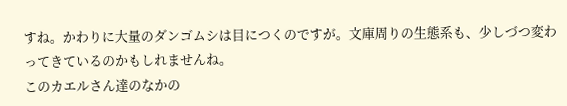すね。かわりに大量のダンゴムシは目につくのですが。文庫周りの生態系も、少しづつ変わってきているのかもしれませんね。
このカエルさん達のなかの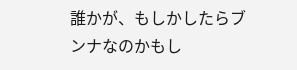誰かが、もしかしたらブンナなのかもし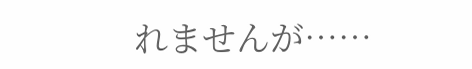れませんが……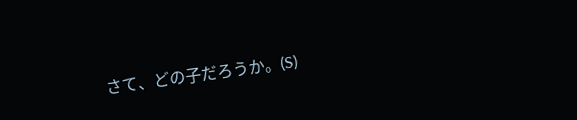さて、どの子だろうか。(S)